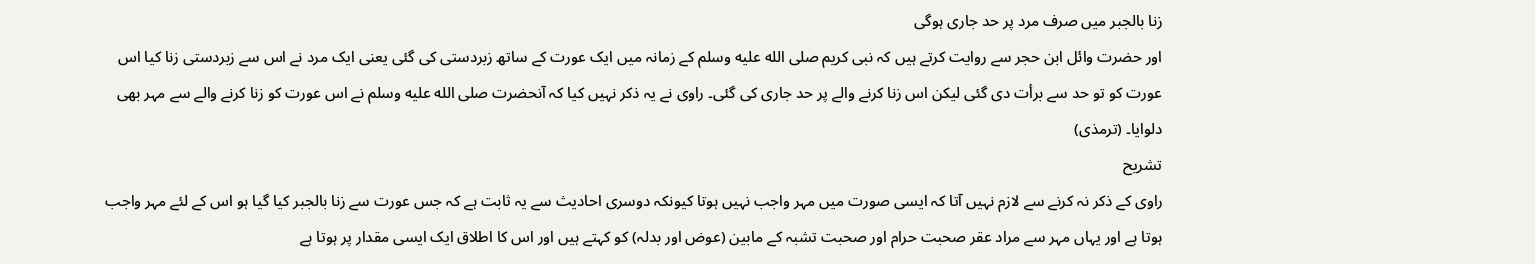زنا بالجبر میں صرف مرد پر حد جاری ہوگی
اور حضرت وائل ابن حجر سے روایت کرتے ہیں کہ نبی کریم صلى الله عليه وسلم کے زمانہ میں ایک عورت کے ساتھ زبردستی کی گئی یعنی ایک مرد نے اس سے زبردستی زنا کیا اس عورت کو تو حد سے برأت دی گئی لیکن اس زنا کرنے والے پر حد جاری کی گئی۔ راوی نے یہ ذکر نہیں کیا کہ آنحضرت صلى الله عليه وسلم نے اس عورت کو زنا کرنے والے سے مہر بھی دلوایا۔ (ترمذی)
تشریح
راوی کے ذکر نہ کرنے سے لازم نہیں آتا کہ ایسی صورت میں مہر واجب نہیں ہوتا کیونکہ دوسری احادیث سے یہ ثابت ہے کہ جس عورت سے زنا بالجبر کیا گیا ہو اس کے لئے مہر واجب ہوتا ہے اور یہاں مہر سے مراد عقر صحبت حرام اور صحبت تشبہ کے مابین (عوض اور بدلہ) کو کہتے ہیں اور اس کا اطلاق ایک ایسی مقدار پر ہوتا ہے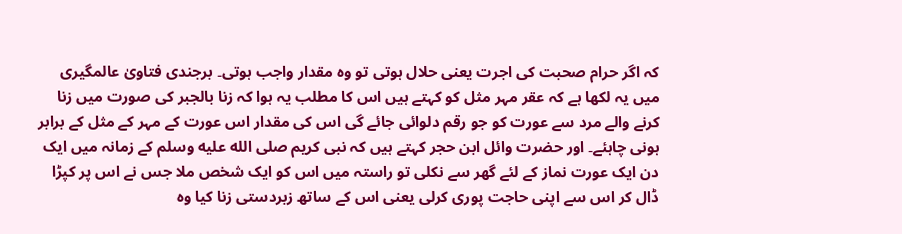کہ اگر حرام صحبت کی اجرت یعنی حلال ہوتی تو وہ مقدار واجب ہوتی۔ برجندی فتاویٰ عالمگیری میں یہ لکھا ہے کہ عقر مہر مثل کو کہتے ہیں اس کا مطلب یہ ہوا کہ زنا بالجبر کی صورت میں زنا کرنے والے مرد سے عورت کو جو رقم دلوائی جائے گی اس کی مقدار اس عورت کے مہر کے مثل کے برابر ہونی چاہئے۔ اور حضرت وائل ابن حجر کہتے ہیں کہ نبی کریم صلى الله عليه وسلم کے زمانہ میں ایک دن ایک عورت نماز کے لئے گھر سے نکلی تو راستہ میں اس کو ایک شخص ملا جس نے اس پر کپڑا ڈال کر اس سے اپنی حاجت پوری کرلی یعنی اس کے ساتھ زبردستی زنا کیا وہ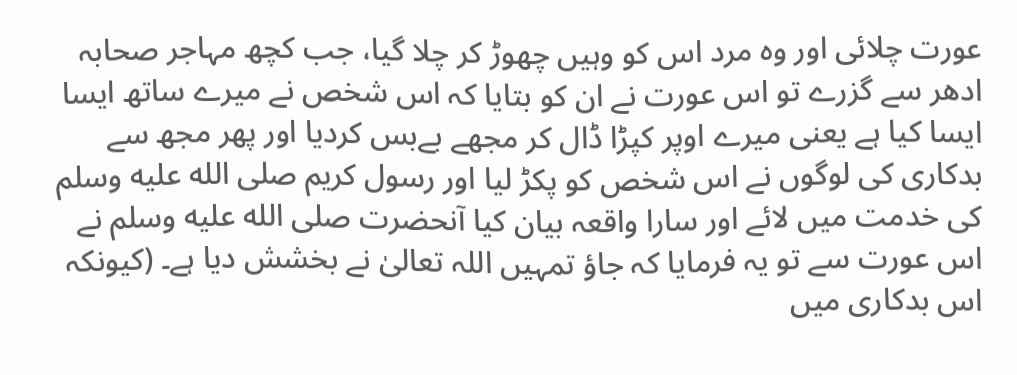عورت چلائی اور وہ مرد اس کو وہیں چھوڑ کر چلا گیا، جب کچھ مہاجر صحابہ ادھر سے گزرے تو اس عورت نے ان کو بتایا کہ اس شخص نے میرے ساتھ ایسا ایسا کیا ہے یعنی میرے اوپر کپڑا ڈال کر مجھے بےبس کردیا اور پھر مجھ سے بدکاری کی لوگوں نے اس شخص کو پکڑ لیا اور رسول کریم صلى الله عليه وسلم کی خدمت میں لائے اور سارا واقعہ بیان کیا آنحضرت صلى الله عليه وسلم نے اس عورت سے تو یہ فرمایا کہ جاؤ تمہیں اللہ تعالیٰ نے بخشش دیا ہے۔ (کیونکہ اس بدکاری میں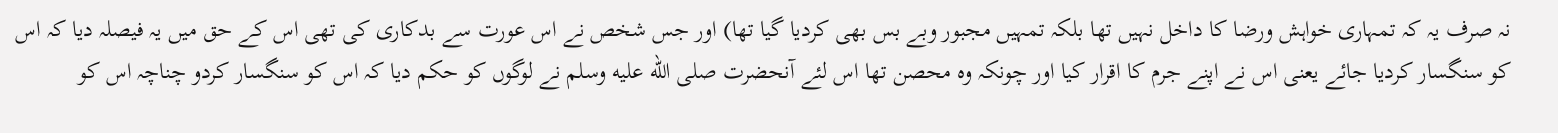نہ صرف یہ کہ تمہاری خواہش ورضا کا داخل نہیں تھا بلکہ تمہیں مجبور وبے بس بھی کردیا گیا تھا) اور جس شخص نے اس عورت سے بدکاری کی تھی اس کے حق میں یہ فیصلہ دیا کہ اس کو سنگسار کردیا جائے یعنی اس نے اپنے جرم کا اقرار کیا اور چونکہ وہ محصن تھا اس لئے آنحضرت صلى الله عليه وسلم نے لوگوں کو حکم دیا کہ اس کو سنگسار کردو چناچہ اس کو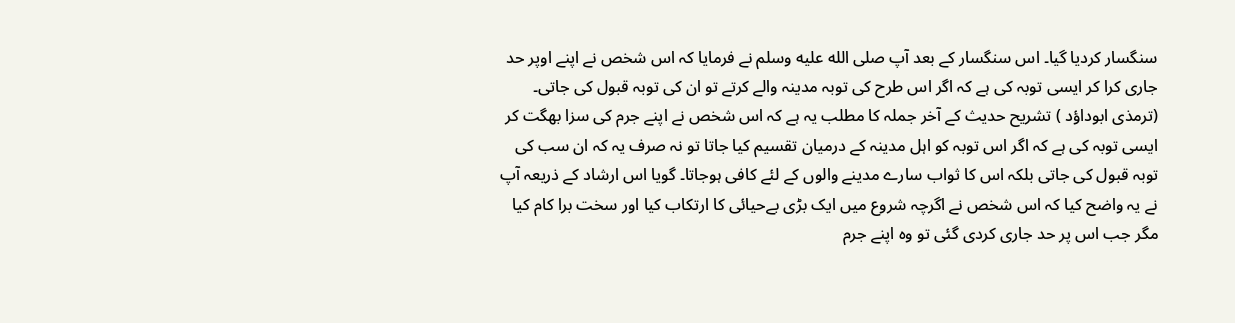سنگسار کردیا گیا۔ اس سنگسار کے بعد آپ صلى الله عليه وسلم نے فرمایا کہ اس شخص نے اپنے اوپر حد جاری کرا کر ایسی توبہ کی ہے کہ اگر اس طرح کی توبہ مدینہ والے کرتے تو ان کی توبہ قبول کی جاتی۔ (ترمذی ابوداؤد ) تشریح حدیث کے آخر جملہ کا مطلب یہ ہے کہ اس شخص نے اپنے جرم کی سزا بھگت کر ایسی توبہ کی ہے کہ اگر اس توبہ کو اہل مدینہ کے درمیان تقسیم کیا جاتا تو نہ صرف یہ کہ ان سب کی توبہ قبول کی جاتی بلکہ اس کا ثواب سارے مدینے والوں کے لئے کافی ہوجاتا۔ گویا اس ارشاد کے ذریعہ آپ نے یہ واضح کیا کہ اس شخص نے اگرچہ شروع میں ایک بڑی بےحیائی کا ارتکاب کیا اور سخت برا کام کیا مگر جب اس پر حد جاری کردی گئی تو وہ اپنے جرم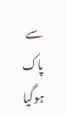سے پاک ہوگیا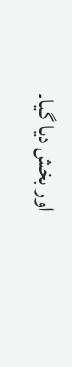اور بخش دیا گیا۔